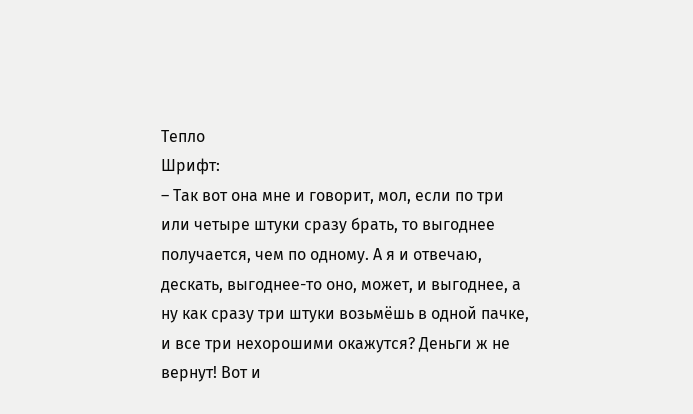Тепло
Шрифт:
– Так вот она мне и говорит, мол, если по три или четыре штуки сразу брать, то выгоднее получается, чем по одному. А я и отвечаю, дескать, выгоднее-то оно, может, и выгоднее, а ну как сразу три штуки возьмёшь в одной пачке, и все три нехорошими окажутся? Деньги ж не вернут! Вот и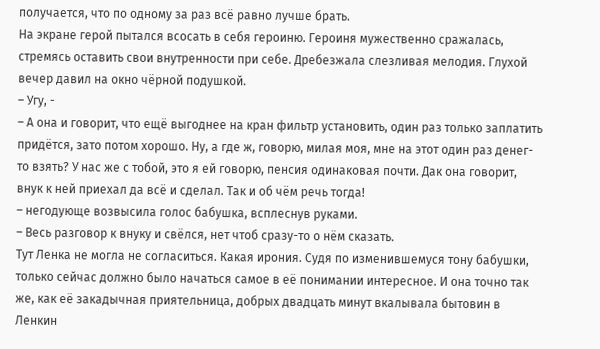получается, что по одному за раз всё равно лучше брать.
На экране герой пытался всосать в себя героиню. Героиня мужественно сражалась, стремясь оставить свои внутренности при себе. Дребезжала слезливая мелодия. Глухой вечер давил на окно чёрной подушкой.
– Угу, -
– А она и говорит, что ещё выгоднее на кран фильтр установить, один раз только заплатить придётся, зато потом хорошо. Ну, а где ж, говорю, милая моя, мне на этот один раз денег-то взять? У нас же с тобой, это я ей говорю, пенсия одинаковая почти. Дак она говорит, внук к ней приехал да всё и сделал. Так и об чём речь тогда!
– негодующе возвысила голос бабушка, всплеснув руками.
– Весь разговор к внуку и свёлся, нет чтоб сразу-то о нём сказать.
Тут Ленка не могла не согласиться. Какая ирония. Судя по изменившемуся тону бабушки, только сейчас должно было начаться самое в её понимании интересное. И она точно так же, как её закадычная приятельница, добрых двадцать минут вкалывала бытовин в Ленкин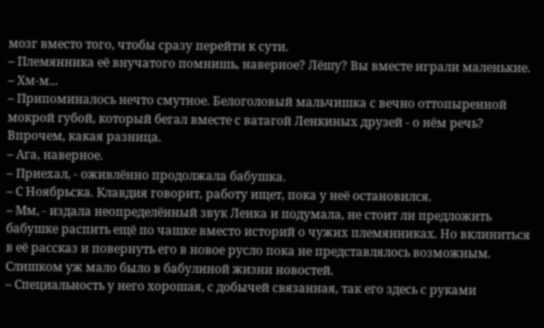мозг вместо того, чтобы сразу перейти к сути.
– Племянника её внучатого помнишь, наверное? Лёшу? Вы вместе играли маленькие.
– Хм-м...
– Припоминалось нечто смутное. Белоголовый мальчишка с вечно оттопыренной мокрой губой, который бегал вместе с ватагой Ленкиных друзей - о нём речь? Впрочем, какая разница.
– Ага, наверное.
– Приехал, - оживлённо продолжала бабушка.
– С Ноябрьска. Клавдия говорит, работу ищет, пока у неё остановился.
– Мм, - издала неопределённый звук Ленка и подумала, не стоит ли предложить бабушке распить ещё по чашке вместо историй о чужих племянниках. Но вклиниться в её рассказ и повернуть его в новое русло пока не представлялось возможным. Слишком уж мало было в бабулиной жизни новостей.
– Специальность у него хорошая, с добычей связанная, так его здесь с руками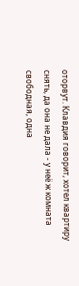оторвут. Клавдия говорит, хотел квартиру снять, да она не дала - у неё ж комната свободная, одна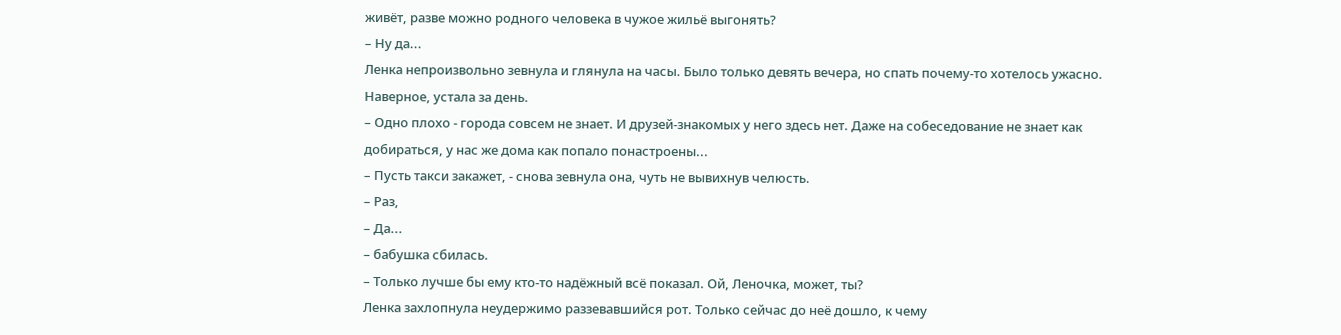живёт, разве можно родного человека в чужое жильё выгонять?
– Ну да...
Ленка непроизвольно зевнула и глянула на часы. Было только девять вечера, но спать почему-то хотелось ужасно. Наверное, устала за день.
– Одно плохо - города совсем не знает. И друзей-знакомых у него здесь нет. Даже на собеседование не знает как добираться, у нас же дома как попало понастроены...
– Пусть такси закажет, - снова зевнула она, чуть не вывихнув челюсть.
– Раз,
– Да...
– бабушка сбилась.
– Только лучше бы ему кто-то надёжный всё показал. Ой, Леночка, может, ты?
Ленка захлопнула неудержимо раззевавшийся рот. Только сейчас до неё дошло, к чему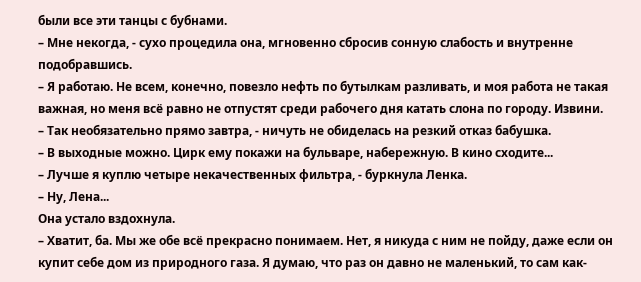были все эти танцы с бубнами.
– Мне некогда, - сухо процедила она, мгновенно сбросив сонную слабость и внутренне подобравшись.
– Я работаю. Не всем, конечно, повезло нефть по бутылкам разливать, и моя работа не такая важная, но меня всё равно не отпустят среди рабочего дня катать слона по городу. Извини.
– Так необязательно прямо завтра, - ничуть не обиделась на резкий отказ бабушка.
– В выходные можно. Цирк ему покажи на бульваре, набережную. В кино сходите...
– Лучше я куплю четыре некачественных фильтра, - буркнула Ленка.
– Ну, Лена...
Она устало вздохнула.
– Хватит, ба. Мы же обе всё прекрасно понимаем. Нет, я никуда с ним не пойду, даже если он купит себе дом из природного газа. Я думаю, что раз он давно не маленький, то сам как-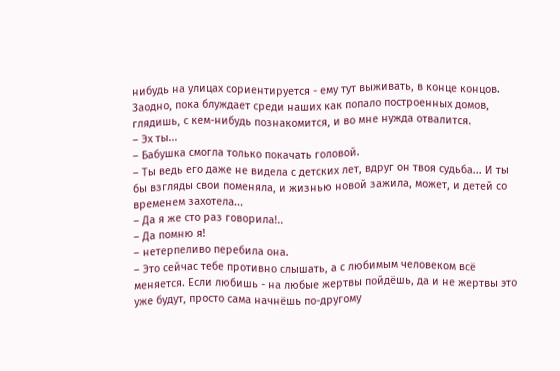нибудь на улицах сориентируется - ему тут выживать, в конце концов. Заодно, пока блуждает среди наших как попало построенных домов, глядишь, с кем-нибудь познакомится, и во мне нужда отвалится.
– Эх ты...
– Бабушка смогла только покачать головой.
– Ты ведь его даже не видела с детских лет, вдруг он твоя судьба... И ты бы взгляды свои поменяла, и жизнью новой зажила, может, и детей со временем захотела...
– Да я же сто раз говорила!..
– Да помню я!
– нетерпеливо перебила она.
– Это сейчас тебе противно слышать, а с любимым человеком всё меняется. Если любишь - на любые жертвы пойдёшь, да и не жертвы это уже будут, просто сама начнёшь по-другому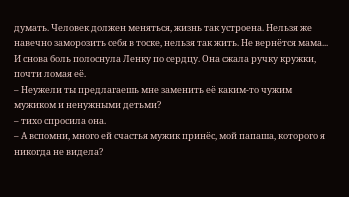думать. Человек должен меняться, жизнь так устроена. Нельзя же навечно заморозить себя в тоске, нельзя так жить. Не вернётся мама...
И снова боль полоснула Ленку по сердцу. Она сжала ручку кружки, почти ломая её.
– Неужели ты предлагаешь мне заменить её каким-то чужим мужиком и ненужными детьми?
– тихо спросила она.
– А вспомни, много ей счастья мужик принёс, мой папаша, которого я никогда не видела?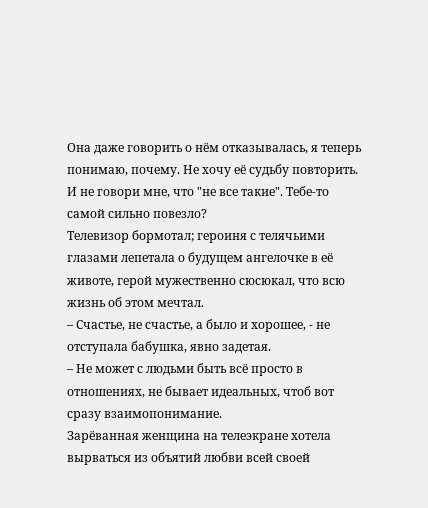Она даже говорить о нём отказывалась, я теперь понимаю, почему. Не хочу её судьбу повторить. И не говори мне, что "не все такие". Тебе-то самой сильно повезло?
Телевизор бормотал; героиня с телячьими глазами лепетала о будущем ангелочке в её животе, герой мужественно сюсюкал, что всю жизнь об этом мечтал.
– Счастье, не счастье, а было и хорошее, - не отступала бабушка, явно задетая.
– Не может с людьми быть всё просто в отношениях, не бывает идеальных, чтоб вот сразу взаимопонимание.
Зарёванная женщина на телеэкране хотела вырваться из объятий любви всей своей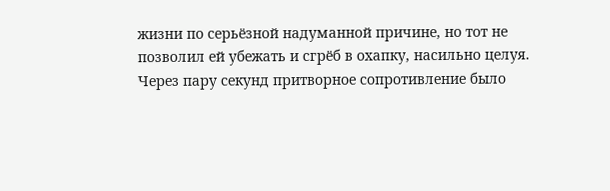жизни по серьёзной надуманной причине, но тот не позволил ей убежать и сгрёб в охапку, насильно целуя. Через пару секунд притворное сопротивление было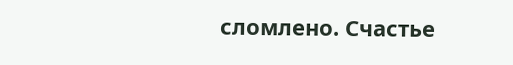сломлено. Счастье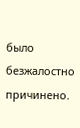было безжалостно причинено.